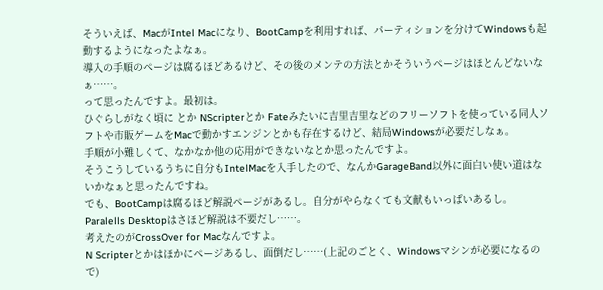そういえば、MacがIntel Macになり、BootCampを利用すれば、パーティションを分けてWindowsも起動するようになったよなぁ。
導入の手順のページは腐るほどあるけど、その後のメンテの方法とかそういうページはほとんどないなぁ……。
って思ったんですよ。最初は。
ひぐらしがなく頃に とか NScripterとか Fateみたいに吉里吉里などのフリーソフトを使っている同人ソフトや市販ゲームをMacで動かすエンジンとかも存在するけど、結局Windowsが必要だしなぁ。
手順が小難しくて、なかなか他の応用ができないなとか思ったんですよ。
そうこうしているうちに自分もIntelMacを入手したので、なんかGarageBand以外に面白い使い道はないかなぁと思ったんですね。
でも、BootCampは腐るほど解説ページがあるし。自分がやらなくても文献もいっぱいあるし。
Paralells Desktopはさほど解説は不要だし……。
考えたのがCrossOver for Macなんですよ。
N Scripterとかはほかにページあるし、面倒だし……(上記のごとく、Windowsマシンが必要になるので)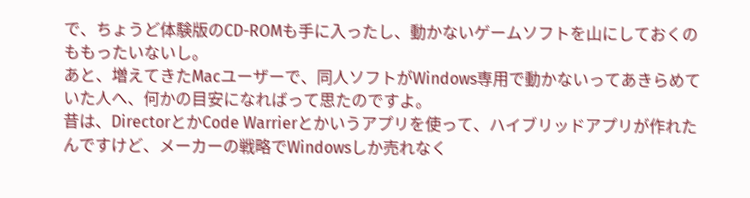で、ちょうど体験版のCD-ROMも手に入ったし、動かないゲームソフトを山にしておくのももったいないし。
あと、増えてきたMacユーザーで、同人ソフトがWindows専用で動かないってあきらめていた人へ、何かの目安になればって思たのですよ。
昔は、DirectorとかCode Warrierとかいうアプリを使って、ハイブリッドアプリが作れたんですけど、メーカーの戦略でWindowsしか売れなく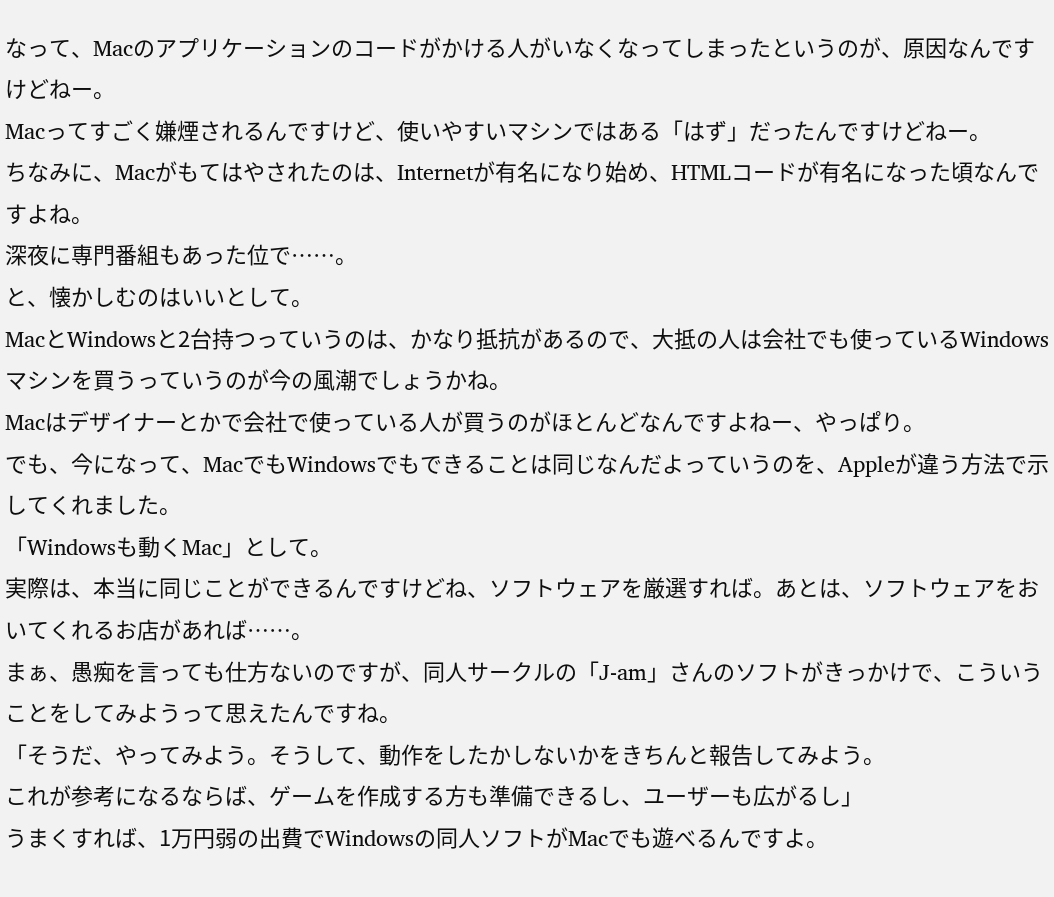なって、Macのアプリケーションのコードがかける人がいなくなってしまったというのが、原因なんですけどねー。
Macってすごく嫌煙されるんですけど、使いやすいマシンではある「はず」だったんですけどねー。
ちなみに、Macがもてはやされたのは、Internetが有名になり始め、HTMLコードが有名になった頃なんですよね。
深夜に専門番組もあった位で……。
と、懐かしむのはいいとして。
MacとWindowsと2台持つっていうのは、かなり抵抗があるので、大抵の人は会社でも使っているWindowsマシンを買うっていうのが今の風潮でしょうかね。
Macはデザイナーとかで会社で使っている人が買うのがほとんどなんですよねー、やっぱり。
でも、今になって、MacでもWindowsでもできることは同じなんだよっていうのを、Appleが違う方法で示してくれました。
「Windowsも動くMac」として。
実際は、本当に同じことができるんですけどね、ソフトウェアを厳選すれば。あとは、ソフトウェアをおいてくれるお店があれば……。
まぁ、愚痴を言っても仕方ないのですが、同人サークルの「J-am」さんのソフトがきっかけで、こういうことをしてみようって思えたんですね。
「そうだ、やってみよう。そうして、動作をしたかしないかをきちんと報告してみよう。
これが参考になるならば、ゲームを作成する方も準備できるし、ユーザーも広がるし」
うまくすれば、1万円弱の出費でWindowsの同人ソフトがMacでも遊べるんですよ。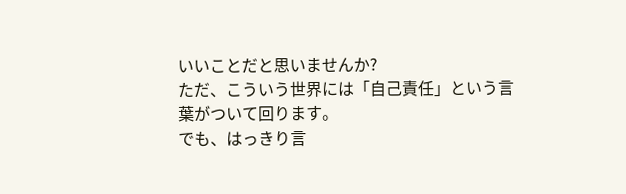いいことだと思いませんか?
ただ、こういう世界には「自己責任」という言葉がついて回ります。
でも、はっきり言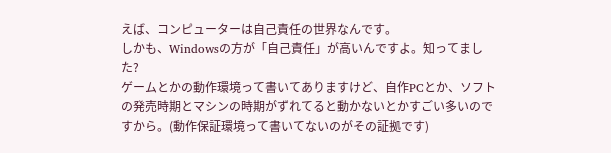えば、コンピューターは自己責任の世界なんです。
しかも、Windowsの方が「自己責任」が高いんですよ。知ってました?
ゲームとかの動作環境って書いてありますけど、自作PCとか、ソフトの発売時期とマシンの時期がずれてると動かないとかすごい多いのですから。(動作保証環境って書いてないのがその証拠です)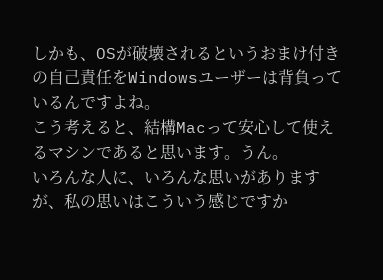しかも、OSが破壊されるというおまけ付きの自己責任をWindowsユーザーは背負っているんですよね。
こう考えると、結構Macって安心して使えるマシンであると思います。うん。
いろんな人に、いろんな思いがありますが、私の思いはこういう感じですか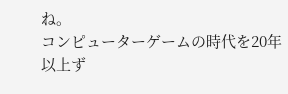ね。
コンピューターゲームの時代を20年以上ず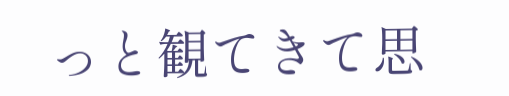っと観てきて思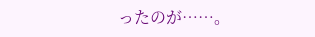ったのが……。